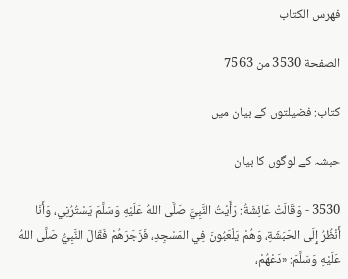فهرس الكتاب

الصفحة 3530 من 7563

کتاب: فضیلتوں کے بیان میں

حبشہ کے لوگوں کا بیان

3530 - وَقَالَتْ عَائِشَةُ: رَأَيْتُ النَّبِيَّ صَلَّى اللهُ عَلَيْهِ وَسَلَّمَ يَسْتُرُنِي، وَأَنَا أَنْظُرُ إِلَى الحَبَشَةِ، وَهُمْ يَلْعَبُونَ فِي المَسْجِدِ، فَزَجَرَهُمْ فَقَالَ النَّبِيُّ صَلَّى اللهُ عَلَيْهِ وَسَلَّمَ: «دَعْهُمْ،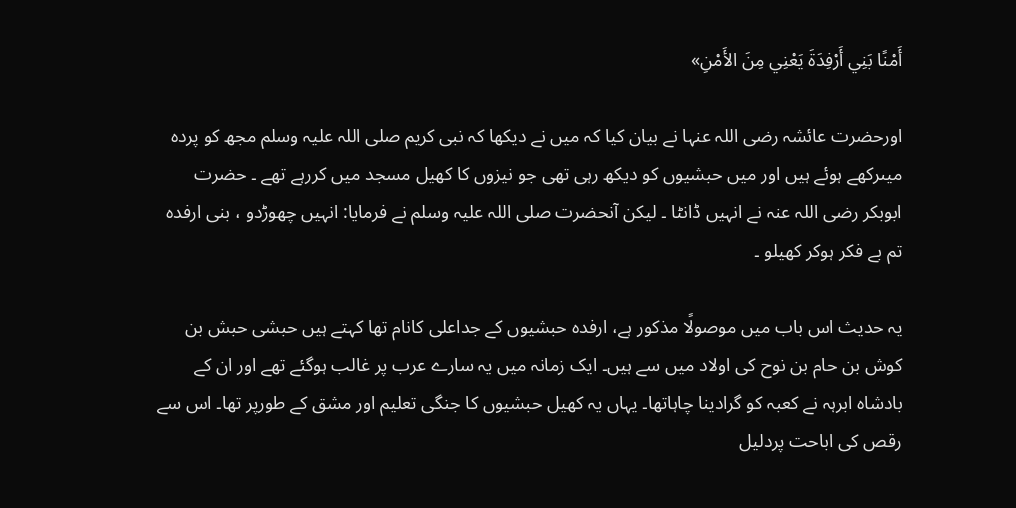أَمْنًا بَنِي أَرْفِدَةَ يَعْنِي مِنَ الأَمْنِ»

اورحضرت عائشہ رضی اللہ عنہا نے بیان کیا کہ میں نے دیکھا کہ نبی کریم صلی اللہ علیہ وسلم مجھ کو پردہ میںرکھے ہوئے ہیں اور میں حبشیوں کو دیکھ رہی تھی جو نیزوں کا کھیل مسجد میں کررہے تھے ۔ حضرت ابوبکر رضی اللہ عنہ نے انہیں ڈانٹا ۔ لیکن آنحضرت صلی اللہ علیہ وسلم نے فرمایا: انہیں چھوڑدو ، بنی ارفدہ تم بے فکر ہوکر کھیلو ۔

یہ حدیث اس باب میں موصولًا مذکور ہے، ارفدہ حبشیوں کے جداعلی کانام تھا کہتے ہیں حبشی حبش بن کوش بن حام بن نوح کی اولاد میں سے ہیں۔ ایک زمانہ میں یہ سارے عرب پر غالب ہوگئے تھے اور ان کے بادشاہ ابرہہ نے کعبہ کو گرادینا چاہاتھا۔ یہاں یہ کھیل حبشیوں کا جنگی تعلیم اور مشق کے طورپر تھا۔ اس سے رقص کی اباحت پردلیل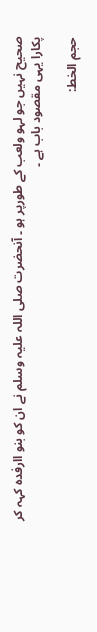صحیح نہیں جو لہو ولعب کے طورپر ہو ۔ آنحضرت صلی اللہ علیہ وسلم نے ان کو بنو اارفدہ کہہ کر پکارا یہی مقصود باب ہے ۔

حجم الخط: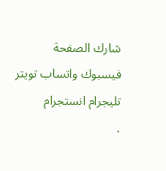شارك الصفحة
فيسبوك واتساب تويتر تليجرام انستجرام
.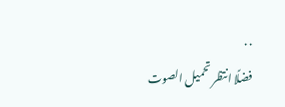. .
فضلًا انتظر تحميل الصوت